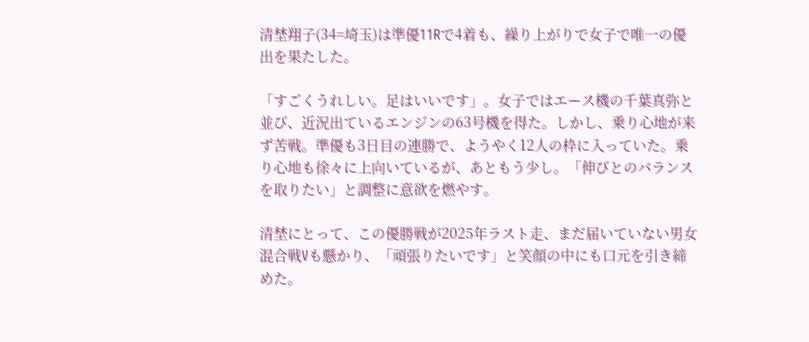清埜翔子(34=埼玉)は準優11Rで4着も、繰り上がりで女子で唯一の優出を果たした。

「すごくうれしい。足はいいです」。女子ではエース機の千葉真弥と並び、近況出ているエンジンの63号機を得た。しかし、乗り心地が来ず苦戦。準優も3日目の連勝で、ようやく12人の枠に入っていた。乗り心地も徐々に上向いているが、あともう少し。「伸びとのバランスを取りたい」と調整に意欲を燃やす。

清埜にとって、この優勝戦が2025年ラスト走、まだ届いていない男女混合戦Vも懸かり、「頑張りたいです」と笑顔の中にも口元を引き締めた。